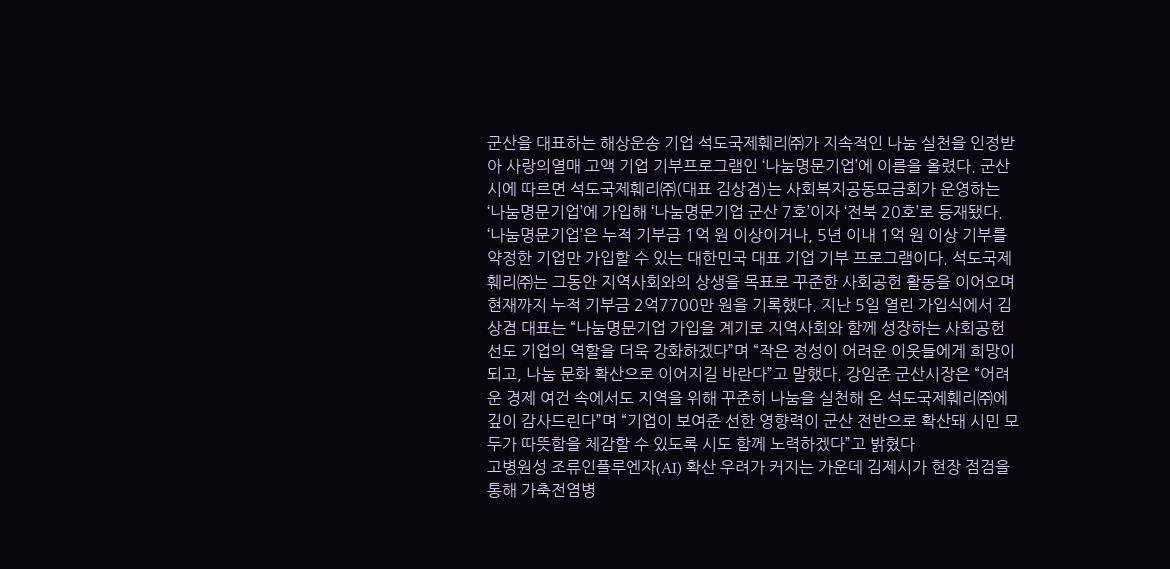군산을 대표하는 해상운송 기업 석도국제훼리㈜가 지속적인 나눔 실천을 인정받아 사랑의열매 고액 기업 기부프로그램인 ‘나눔명문기업’에 이름을 올렸다. 군산시에 따르면 석도국제훼리㈜(대표 김상겸)는 사회복지공동모금회가 운영하는 ‘나눔명문기업’에 가입해 ‘나눔명문기업 군산 7호’이자 ‘전북 20호’로 등재됐다. ‘나눔명문기업’은 누적 기부금 1억 원 이상이거나, 5년 이내 1억 원 이상 기부를 약정한 기업만 가입할 수 있는 대한민국 대표 기업 기부 프로그램이다. 석도국제훼리㈜는 그동안 지역사회와의 상생을 목표로 꾸준한 사회공헌 활동을 이어오며 현재까지 누적 기부금 2억7700만 원을 기록했다. 지난 5일 열린 가입식에서 김상겸 대표는 “나눔명문기업 가입을 계기로 지역사회와 함께 성장하는 사회공헌 선도 기업의 역할을 더욱 강화하겠다”며 “작은 정성이 어려운 이웃들에게 희망이 되고, 나눔 문화 확산으로 이어지길 바란다”고 말했다. 강임준 군산시장은 “어려운 경제 여건 속에서도 지역을 위해 꾸준히 나눔을 실천해 온 석도국제훼리㈜에 깊이 감사드린다”며 “기업이 보여준 선한 영향력이 군산 전반으로 확산돼 시민 모두가 따뜻함을 체감할 수 있도록 시도 함께 노력하겠다”고 밝혔다
고병원성 조류인플루엔자(AI) 확산 우려가 커지는 가운데 김제시가 현장 점검을 통해 가축전염병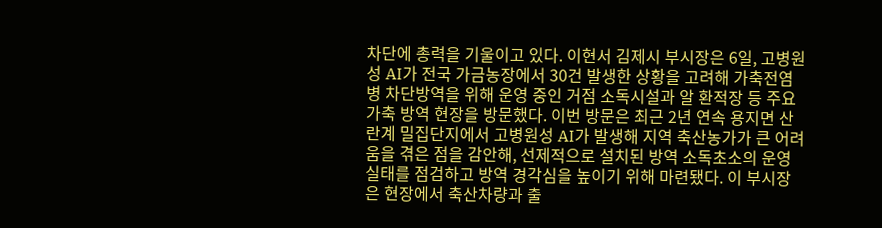차단에 총력을 기울이고 있다. 이현서 김제시 부시장은 6일, 고병원성 AI가 전국 가금농장에서 30건 발생한 상황을 고려해 가축전염병 차단방역을 위해 운영 중인 거점 소독시설과 알 환적장 등 주요 가축 방역 현장을 방문했다. 이번 방문은 최근 2년 연속 용지면 산란계 밀집단지에서 고병원성 AI가 발생해 지역 축산농가가 큰 어려움을 겪은 점을 감안해, 선제적으로 설치된 방역 소독초소의 운영 실태를 점검하고 방역 경각심을 높이기 위해 마련됐다. 이 부시장은 현장에서 축산차량과 출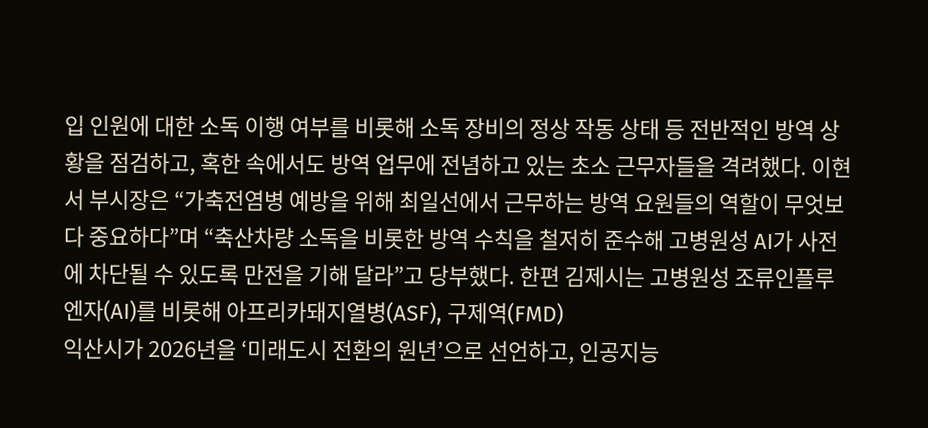입 인원에 대한 소독 이행 여부를 비롯해 소독 장비의 정상 작동 상태 등 전반적인 방역 상황을 점검하고, 혹한 속에서도 방역 업무에 전념하고 있는 초소 근무자들을 격려했다. 이현서 부시장은 “가축전염병 예방을 위해 최일선에서 근무하는 방역 요원들의 역할이 무엇보다 중요하다”며 “축산차량 소독을 비롯한 방역 수칙을 철저히 준수해 고병원성 AI가 사전에 차단될 수 있도록 만전을 기해 달라”고 당부했다. 한편 김제시는 고병원성 조류인플루엔자(AI)를 비롯해 아프리카돼지열병(ASF), 구제역(FMD)
익산시가 2026년을 ‘미래도시 전환의 원년’으로 선언하고, 인공지능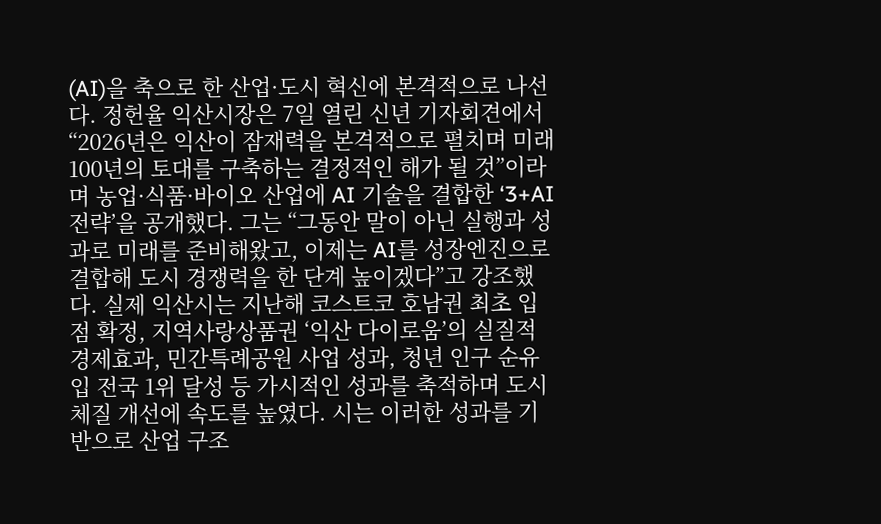(AI)을 축으로 한 산업·도시 혁신에 본격적으로 나선다. 정헌율 익산시장은 7일 열린 신년 기자회견에서 “2026년은 익산이 잠재력을 본격적으로 펼치며 미래 100년의 토대를 구축하는 결정적인 해가 될 것”이라며 농업·식품·바이오 산업에 AI 기술을 결합한 ‘3+AI 전략’을 공개했다. 그는 “그동안 말이 아닌 실행과 성과로 미래를 준비해왔고, 이제는 AI를 성장엔진으로 결합해 도시 경쟁력을 한 단계 높이겠다”고 강조했다. 실제 익산시는 지난해 코스트코 호남권 최초 입점 확정, 지역사랑상품권 ‘익산 다이로움’의 실질적 경제효과, 민간특례공원 사업 성과, 청년 인구 순유입 전국 1위 달성 등 가시적인 성과를 축적하며 도시 체질 개선에 속도를 높였다. 시는 이러한 성과를 기반으로 산업 구조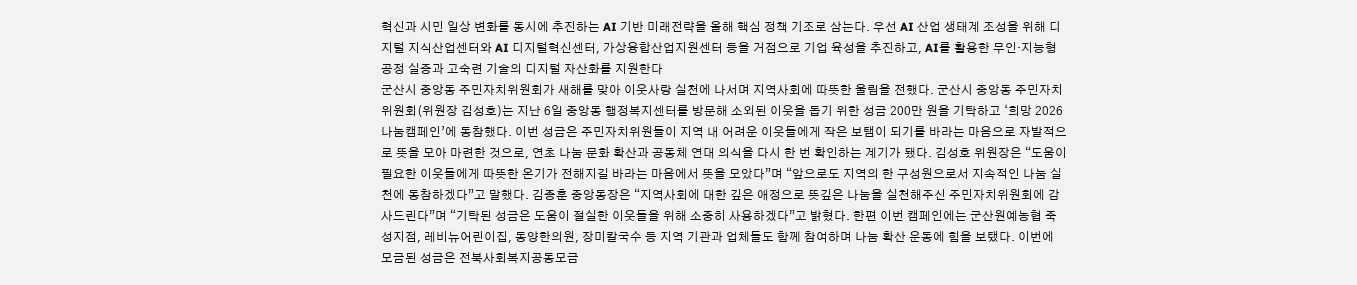혁신과 시민 일상 변화를 동시에 추진하는 AI 기반 미래전략을 올해 핵심 정책 기조로 삼는다. 우선 AI 산업 생태계 조성을 위해 디지털 지식산업센터와 AI 디지털혁신센터, 가상융합산업지원센터 등을 거점으로 기업 육성을 추진하고, AI를 활용한 무인·지능형 공정 실증과 고숙련 기술의 디지털 자산화를 지원한다
군산시 중앙동 주민자치위원회가 새해를 맞아 이웃사랑 실천에 나서며 지역사회에 따뜻한 울림을 전했다. 군산시 중앙동 주민자치위원회(위원장 김성호)는 지난 6일 중앙동 행정복지센터를 방문해 소외된 이웃을 돕기 위한 성금 200만 원을 기탁하고 ‘희망 2026 나눔캠페인’에 동참했다. 이번 성금은 주민자치위원들이 지역 내 어려운 이웃들에게 작은 보탬이 되기를 바라는 마음으로 자발적으로 뜻을 모아 마련한 것으로, 연초 나눔 문화 확산과 공동체 연대 의식을 다시 한 번 확인하는 계기가 됐다. 김성호 위원장은 “도움이 필요한 이웃들에게 따뜻한 온기가 전해지길 바라는 마음에서 뜻을 모았다”며 “앞으로도 지역의 한 구성원으로서 지속적인 나눔 실천에 동참하겠다”고 말했다. 김종훈 중앙동장은 “지역사회에 대한 깊은 애정으로 뜻깊은 나눔을 실천해주신 주민자치위원회에 감사드린다”며 “기탁된 성금은 도움이 절실한 이웃들을 위해 소중히 사용하겠다”고 밝혔다. 한편 이번 캠페인에는 군산원예농협 죽성지점, 레비뉴어린이집, 동양한의원, 장미칼국수 등 지역 기관과 업체들도 함께 참여하며 나눔 확산 운동에 힘을 보탰다. 이번에 모금된 성금은 전북사회복지공동모금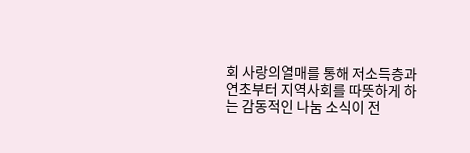회 사랑의열매를 통해 저소득층과
연초부터 지역사회를 따뜻하게 하는 감동적인 나눔 소식이 전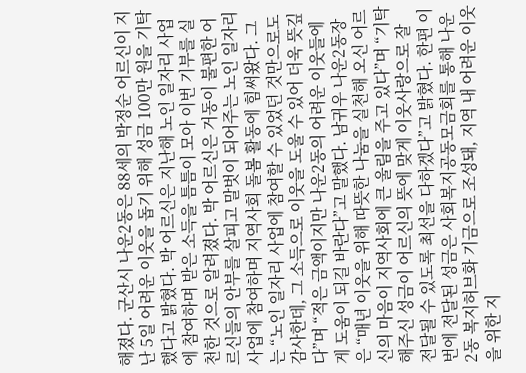해졌다. 군산시 나운2동은 88세의 박정순 어르신이 지난 5일 어려운 이웃을 돕기 위해 성금 100만 원을 기탁했다고 밝혔다. 박 어르신은 지난해 노인 일자리 사업에 참여하며 받은 소득을 틈틈이 모아 이번 기부를 실천한 것으로 알려졌다. 박 어르신은 거동이 불편한 어르신들의 안부를 살피고 말벗이 되어주는 노인 일자리 사업에 참여하며 지역사회 돌봄 활동에 힘써왔다. 그는 “노인 일자리 사업에 참여할 수 있었던 것만으로도 감사한데, 그 소득으로 이웃을 도울 수 있어 더욱 뜻깊다”며 “적은 금액이지만 나운2동의 어려운 이웃들에게 도움이 되길 바란다”고 말했다. 남귀우 나운2동장은 “매년 이웃을 위해 따뜻한 나눔을 실천해 오신 어르신의 마음이 지역사회에 큰 울림을 주고 있다”며 “기탁해주신 성금이 어르신의 뜻에 맞게 이웃사랑으로 잘 전달될 수 있도록 최선을 다하겠다”고 밝혔다. 한편 이번에 전달된 성금은 사회복지공동모금회를 통해 나운2동 복지허브화 기금으로 조성돼, 지역 내 어려운 이웃을 위한 지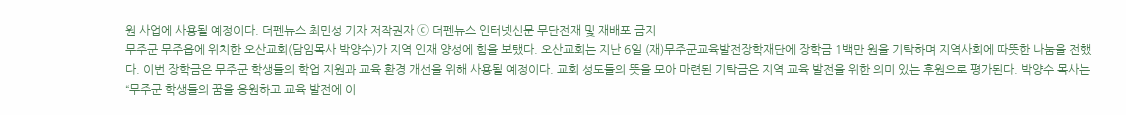원 사업에 사용될 예정이다. 더펜뉴스 최민성 기자 저작권자 ⓒ 더펜뉴스 인터넷신문 무단전재 및 재배포 금지
무주군 무주읍에 위치한 오산교회(담임목사 박양수)가 지역 인재 양성에 힘을 보탰다. 오산교회는 지난 6일 (재)무주군교육발전장학재단에 장학금 1백만 원을 기탁하며 지역사회에 따뜻한 나눔을 전했다. 이번 장학금은 무주군 학생들의 학업 지원과 교육 환경 개선을 위해 사용될 예정이다. 교회 성도들의 뜻을 모아 마련된 기탁금은 지역 교육 발전을 위한 의미 있는 후원으로 평가된다. 박양수 목사는 “무주군 학생들의 꿈을 응원하고 교육 발전에 이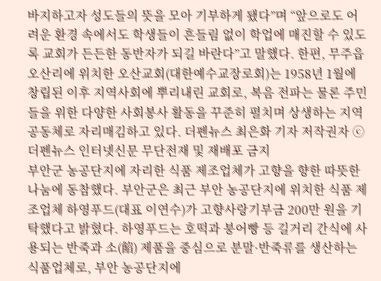바지하고자 성도들의 뜻을 모아 기부하게 됐다”며 “앞으로도 어려운 환경 속에서도 학생들이 흔들림 없이 학업에 매진할 수 있도록 교회가 든든한 동반자가 되길 바란다”고 말했다. 한편, 무주읍 오산리에 위치한 오산교회(대한예수교장로회)는 1958년 1월에 창립된 이후 지역사회에 뿌리내린 교회로, 복음 전파는 물론 주민들을 위한 다양한 사회봉사 활동을 꾸준히 펼치며 상생하는 지역 공동체로 자리매김하고 있다. 더펜뉴스 최은화 기자 저작권자 ⓒ 더펜뉴스 인터넷신문 무단전재 및 재배포 금지
부안군 농공단지에 자리한 식품 제조업체가 고향을 향한 따뜻한 나눔에 동참했다. 부안군은 최근 부안 농공단지에 위치한 식품 제조업체 하영푸드(대표 이연수)가 고향사랑기부금 200만 원을 기탁했다고 밝혔다. 하영푸드는 호떡과 붕어빵 등 길거리 간식에 사용되는 반죽과 소(餡) 제품을 중심으로 분말·반죽류를 생산하는 식품업체로, 부안 농공단지에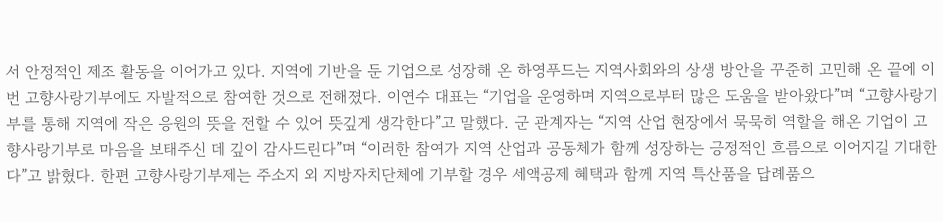서 안정적인 제조 활동을 이어가고 있다. 지역에 기반을 둔 기업으로 성장해 온 하영푸드는 지역사회와의 상생 방안을 꾸준히 고민해 온 끝에 이번 고향사랑기부에도 자발적으로 참여한 것으로 전해졌다. 이연수 대표는 “기업을 운영하며 지역으로부터 많은 도움을 받아왔다”며 “고향사랑기부를 통해 지역에 작은 응원의 뜻을 전할 수 있어 뜻깊게 생각한다”고 말했다. 군 관계자는 “지역 산업 현장에서 묵묵히 역할을 해온 기업이 고향사랑기부로 마음을 보태주신 데 깊이 감사드린다”며 “이러한 참여가 지역 산업과 공동체가 함께 성장하는 긍정적인 흐름으로 이어지길 기대한다”고 밝혔다. 한편 고향사랑기부제는 주소지 외 지방자치단체에 기부할 경우 세액공제 혜택과 함께 지역 특산품을 답례품으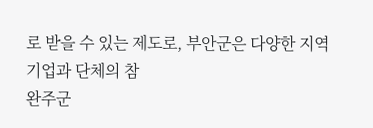로 받을 수 있는 제도로, 부안군은 다양한 지역 기업과 단체의 참
완주군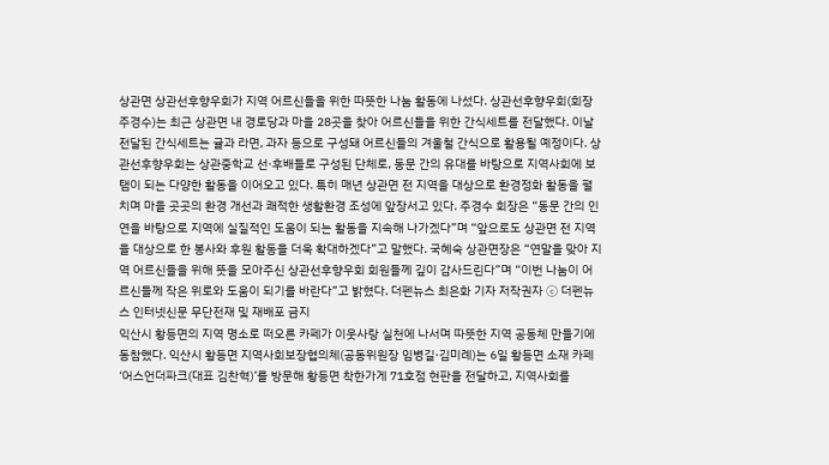상관면 상관선후향우회가 지역 어르신들을 위한 따뜻한 나눔 활동에 나섰다. 상관선후향우회(회장 주경수)는 최근 상관면 내 경로당과 마을 28곳을 찾아 어르신들을 위한 간식세트를 전달했다. 이날 전달된 간식세트는 귤과 라면, 과자 등으로 구성돼 어르신들의 겨울철 간식으로 활용될 예정이다. 상관선후향우회는 상관중학교 선·후배들로 구성된 단체로, 동문 간의 유대를 바탕으로 지역사회에 보탬이 되는 다양한 활동을 이어오고 있다. 특히 매년 상관면 전 지역을 대상으로 환경정화 활동을 펼치며 마을 곳곳의 환경 개선과 쾌적한 생활환경 조성에 앞장서고 있다. 주경수 회장은 “동문 간의 인연을 바탕으로 지역에 실질적인 도움이 되는 활동을 지속해 나가겠다”며 “앞으로도 상관면 전 지역을 대상으로 한 봉사와 후원 활동을 더욱 확대하겠다”고 말했다. 국혜숙 상관면장은 “연말을 맞아 지역 어르신들을 위해 뜻을 모아주신 상관선후향우회 회원들께 깊이 감사드린다”며 “이번 나눔이 어르신들께 작은 위로와 도움이 되기를 바란다”고 밝혔다. 더펜뉴스 최은화 기자 저작권자 ⓒ 더펜뉴스 인터넷신문 무단전재 및 재배포 금지
익산시 황등면의 지역 명소로 떠오른 카페가 이웃사랑 실천에 나서며 따뜻한 지역 공동체 만들기에 동참했다. 익산시 황등면 지역사회보장협의체(공동위원장 임병길·김미례)는 6일 황등면 소재 카페 ‘어스언더파크(대표 김찬혁)’를 방문해 황등면 착한가게 71호점 현판을 전달하고, 지역사회를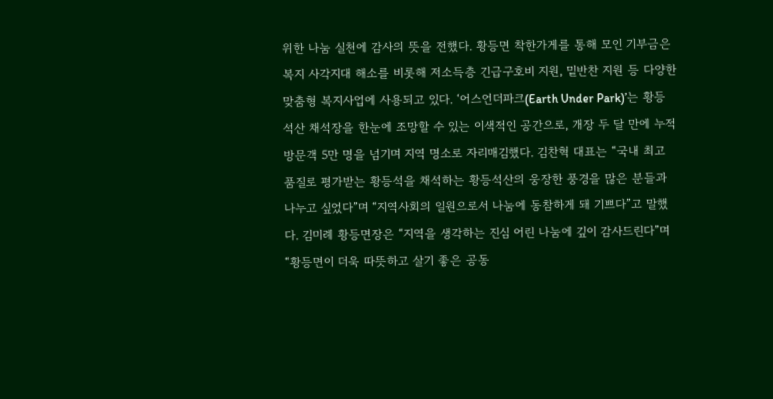위한 나눔 실천에 감사의 뜻을 전했다. 황등면 착한가게를 통해 모인 기부금은 복지 사각지대 해소를 비롯해 저소득층 긴급구호비 지원, 밑반찬 지원 등 다양한 맞춤형 복지사업에 사용되고 있다. ‘어스언더파크(Earth Under Park)’는 황등석산 채석장을 한눈에 조망할 수 있는 이색적인 공간으로, 개장 두 달 만에 누적 방문객 5만 명을 넘기며 지역 명소로 자리매김했다. 김찬혁 대표는 “국내 최고 품질로 평가받는 황등석을 채석하는 황등석산의 웅장한 풍경을 많은 분들과 나누고 싶었다”며 “지역사회의 일원으로서 나눔에 동참하게 돼 기쁘다”고 말했다. 김미례 황등면장은 “지역을 생각하는 진심 어린 나눔에 깊이 감사드린다”며 “황등면이 더욱 따뜻하고 살기 좋은 공동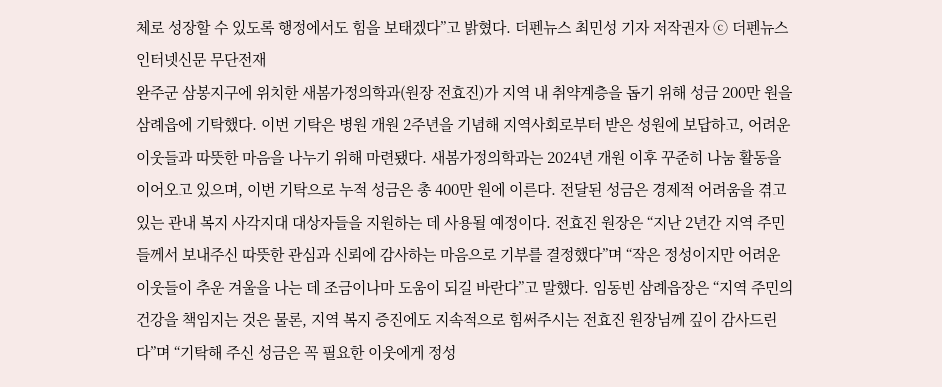체로 성장할 수 있도록 행정에서도 힘을 보태겠다”고 밝혔다. 더펜뉴스 최민성 기자 저작권자 ⓒ 더펜뉴스 인터넷신문 무단전재
완주군 삼봉지구에 위치한 새봄가정의학과(원장 전효진)가 지역 내 취약계층을 돕기 위해 성금 200만 원을 삼례읍에 기탁했다. 이번 기탁은 병원 개원 2주년을 기념해 지역사회로부터 받은 성원에 보답하고, 어려운 이웃들과 따뜻한 마음을 나누기 위해 마련됐다. 새봄가정의학과는 2024년 개원 이후 꾸준히 나눔 활동을 이어오고 있으며, 이번 기탁으로 누적 성금은 총 400만 원에 이른다. 전달된 성금은 경제적 어려움을 겪고 있는 관내 복지 사각지대 대상자들을 지원하는 데 사용될 예정이다. 전효진 원장은 “지난 2년간 지역 주민들께서 보내주신 따뜻한 관심과 신뢰에 감사하는 마음으로 기부를 결정했다”며 “작은 정성이지만 어려운 이웃들이 추운 겨울을 나는 데 조금이나마 도움이 되길 바란다”고 말했다. 임동빈 삼례읍장은 “지역 주민의 건강을 책임지는 것은 물론, 지역 복지 증진에도 지속적으로 힘써주시는 전효진 원장님께 깊이 감사드린다”며 “기탁해 주신 성금은 꼭 필요한 이웃에게 정성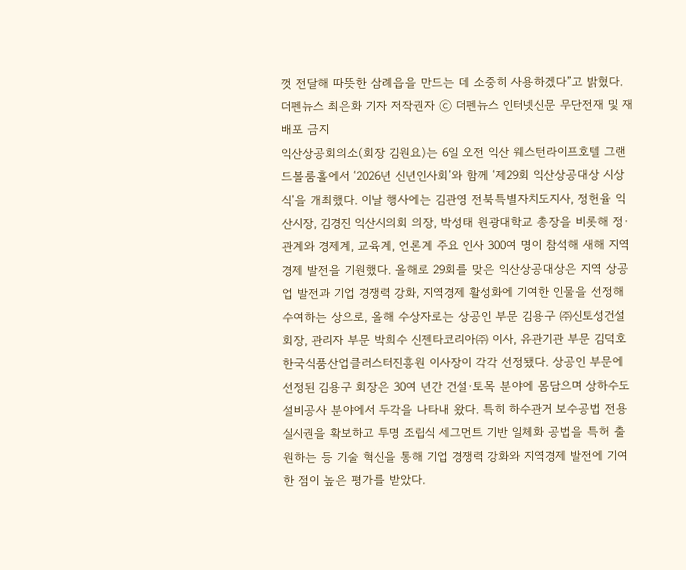껏 전달해 따뜻한 삼례읍을 만드는 데 소중히 사용하겠다”고 밝혔다. 더펜뉴스 최은화 기자 저작권자 ⓒ 더펜뉴스 인터넷신문 무단전재 및 재배포 금지
익산상공회의소(회장 김원요)는 6일 오전 익산 웨스턴라이프호텔 그랜드볼룸홀에서 ‘2026년 신년인사회’와 함께 ‘제29회 익산상공대상 시상식’을 개최했다. 이날 행사에는 김관영 전북특별자치도지사, 정헌율 익산시장, 김경진 익산시의회 의장, 박성태 원광대학교 총장을 비롯해 정·관계와 경제계, 교육계, 언론계 주요 인사 300여 명이 참석해 새해 지역 경제 발전을 기원했다. 올해로 29회를 맞은 익산상공대상은 지역 상공업 발전과 기업 경쟁력 강화, 지역경제 활성화에 기여한 인물을 선정해 수여하는 상으로, 올해 수상자로는 상공인 부문 김용구 ㈜신토성건설 회장, 관리자 부문 박희수 신젠타코리아㈜ 이사, 유관기관 부문 김덕호 한국식품산업클러스터진흥원 이사장이 각각 선정됐다. 상공인 부문에 선정된 김용구 회장은 30여 년간 건설·토목 분야에 몸담으며 상하수도 설비공사 분야에서 두각을 나타내 왔다. 특히 하수관거 보수공법 전용실시권을 확보하고 투명 조립식 세그먼트 기반 일체화 공법을 특허 출원하는 등 기술 혁신을 통해 기업 경쟁력 강화와 지역경제 발전에 기여한 점이 높은 평가를 받았다.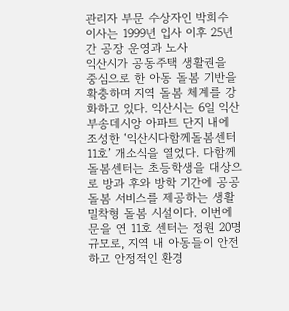관리자 부문 수상자인 박희수 이사는 1999년 입사 이후 25년간 공장 운영과 노사
익산시가 공동주택 생활권을 중심으로 한 아동 돌봄 기반을 확충하며 지역 돌봄 체계를 강화하고 있다. 익산시는 6일 익산부송데시앙 아파트 단지 내에 조성한 ‘익산시다함께돌봄센터 11호’ 개소식을 열었다. 다함께돌봄센터는 초등학생을 대상으로 방과 후와 방학 기간에 공공 돌봄 서비스를 제공하는 생활 밀착형 돌봄 시설이다. 이번에 문을 연 11호 센터는 정원 20명 규모로, 지역 내 아동들이 안전하고 안정적인 환경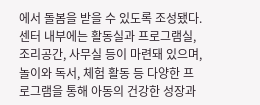에서 돌봄을 받을 수 있도록 조성됐다. 센터 내부에는 활동실과 프로그램실, 조리공간, 사무실 등이 마련돼 있으며, 놀이와 독서, 체험 활동 등 다양한 프로그램을 통해 아동의 건강한 성장과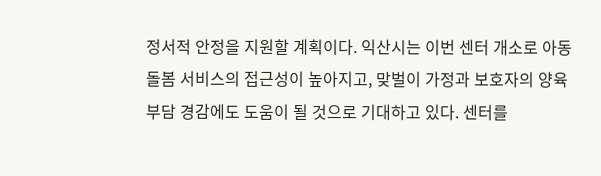정서적 안정을 지원할 계획이다. 익산시는 이번 센터 개소로 아동 돌봄 서비스의 접근성이 높아지고, 맞벌이 가정과 보호자의 양육 부담 경감에도 도움이 될 것으로 기대하고 있다. 센터를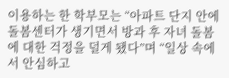이용하는 한 학부모는 “아파트 단지 안에 돌봄센터가 생기면서 방과 후 자녀 돌봄에 대한 걱정을 덜게 됐다”며 “일상 속에서 안심하고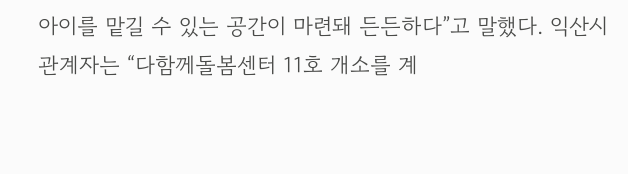아이를 맡길 수 있는 공간이 마련돼 든든하다”고 말했다. 익산시 관계자는 “다함께돌봄센터 11호 개소를 계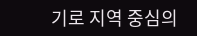기로 지역 중심의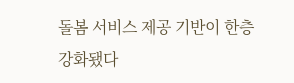돌봄 서비스 제공 기반이 한층 강화됐다